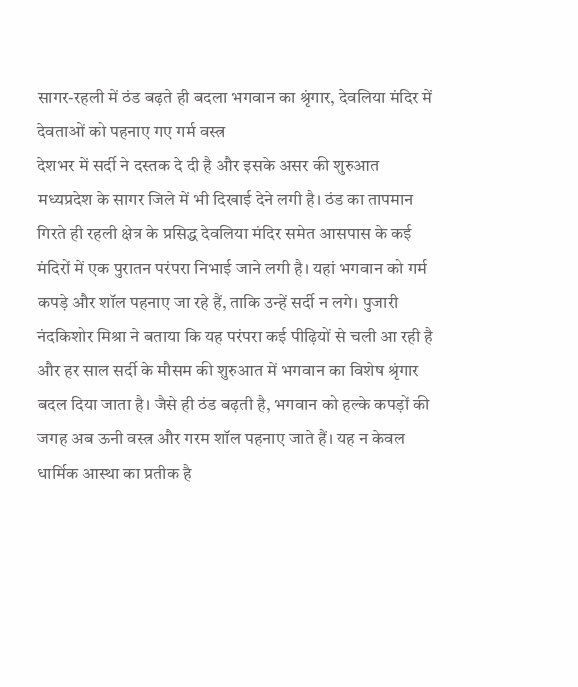सागर-रहली में ठंड बढ़ते ही बदला भगवान का श्रृंगार, देवलिया मंदिर में देवताओं को पहनाए गए गर्म वस्त्र
देशभर में सर्दी ने दस्तक दे दी है और इसके असर की शुरुआत मध्यप्रदेश के सागर जिले में भी दिखाई देने लगी है। ठंड का तापमान गिरते ही रहली क्षेत्र के प्रसिद्ध देवलिया मंदिर समेत आसपास के कई मंदिरों में एक पुरातन परंपरा निभाई जाने लगी है। यहां भगवान को गर्म कपड़े और शॉल पहनाए जा रहे हैं, ताकि उन्हें सर्दी न लगे। पुजारी नंदकिशोर मिश्रा ने बताया कि यह परंपरा कई पीढ़ियों से चली आ रही है और हर साल सर्दी के मौसम की शुरुआत में भगवान का विशेष श्रृंगार बदल दिया जाता है। जैसे ही ठंड बढ़ती है, भगवान को हल्के कपड़ों की जगह अब ऊनी वस्त्र और गरम शॉल पहनाए जाते हैं। यह न केवल धार्मिक आस्था का प्रतीक है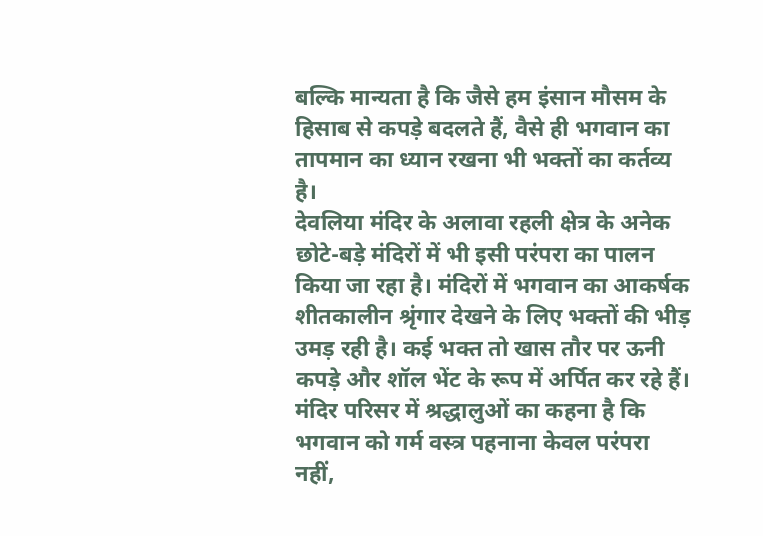बल्कि मान्यता है कि जैसे हम इंसान मौसम के हिसाब से कपड़े बदलते हैं, वैसे ही भगवान का तापमान का ध्यान रखना भी भक्तों का कर्तव्य है।
देवलिया मंदिर के अलावा रहली क्षेत्र के अनेक छोटे-बड़े मंदिरों में भी इसी परंपरा का पालन किया जा रहा है। मंदिरों में भगवान का आकर्षक शीतकालीन श्रृंगार देखने के लिए भक्तों की भीड़ उमड़ रही है। कई भक्त तो खास तौर पर ऊनी कपड़े और शॉल भेंट के रूप में अर्पित कर रहे हैं। मंदिर परिसर में श्रद्धालुओं का कहना है कि भगवान को गर्म वस्त्र पहनाना केवल परंपरा नहीं,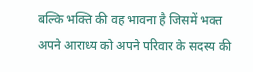बल्कि भक्ति की वह भावना है जिसमें भक्त अपने आराध्य को अपने परिवार के सदस्य की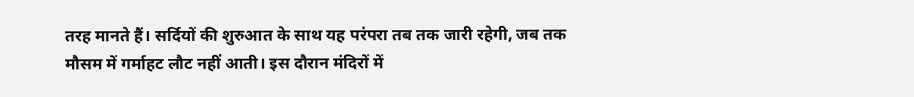तरह मानते हैं। सर्दियों की शुरुआत के साथ यह परंपरा तब तक जारी रहेगी, जब तक मौसम में गर्माहट लौट नहीं आती। इस दौरान मंदिरों में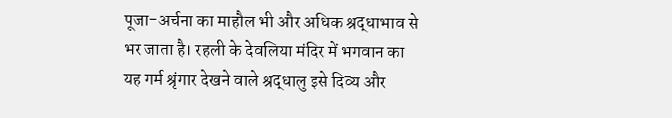पूजा-अर्चना का माहौल भी और अधिक श्रद्धाभाव से भर जाता है। रहली के देवलिया मंदिर में भगवान का यह गर्म श्रृंगार देखने वाले श्रद्धालु इसे दिव्य और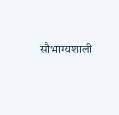सौभाग्यशाली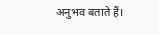अनुभव बताते हैं।